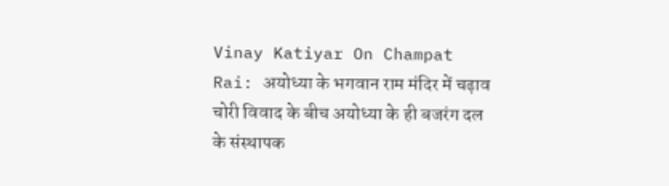Vinay Katiyar On Champat Rai: अयोध्या के भगवान राम मंदिर में चढ़ाव चोरी विवाद के बीच अयोध्या के ही बजरंग दल के संस्थापक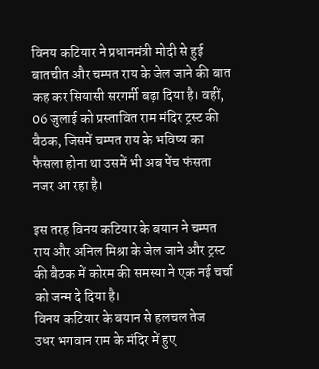विनय कटियार ने प्रधानमंत्री मोदी से हुई बातचीत और चम्पत राय के जेल जाने की बात कह कर सियासी सरगर्मी बढ़ा दिया है। वहीं, 06 जुलाई को प्रस्तावित राम मंदिर ट्रस्ट की बैठक, जिसमें चम्पत राय के भविष्य का फैसला होना था उसमें भी अब पेंच फंसता नजर आ रहा है।

इस तरह विनय कटियार के बयान ने चम्पत राय और अनिल मिश्रा के जेल जाने और ट्रस्ट की बैठक में कोरम की समस्या ने एक नई चर्चा को जन्म दे दिया है।
विनय कटियार के बयान से हलचल तेज
उधर भगवान राम के मंदिर में हुए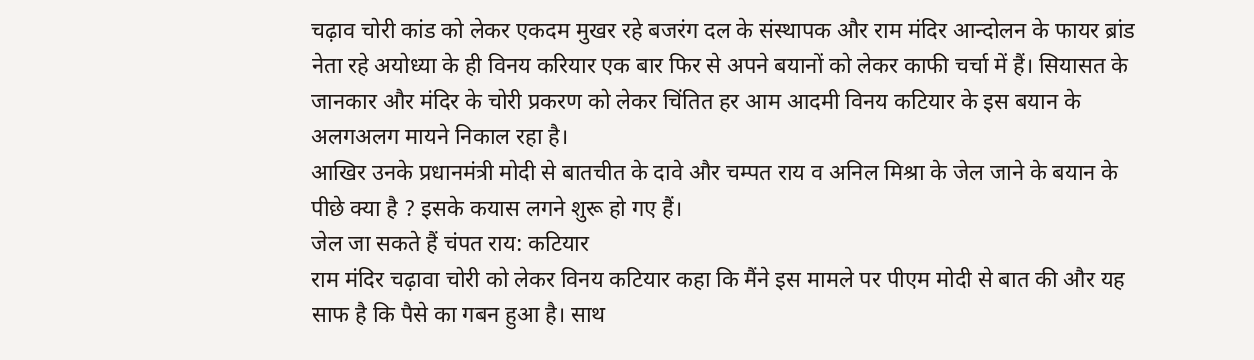चढ़ाव चोरी कांड को लेकर एकदम मुखर रहे बजरंग दल के संस्थापक और राम मंदिर आन्दोलन के फायर ब्रांड नेता रहे अयोध्या के ही विनय करियार एक बार फिर से अपने बयानों को लेकर काफी चर्चा में हैं। सियासत के जानकार और मंदिर के चोरी प्रकरण को लेकर चिंतित हर आम आदमी विनय कटियार के इस बयान के अलगअलग मायने निकाल रहा है।
आखिर उनके प्रधानमंत्री मोदी से बातचीत के दावे और चम्पत राय व अनिल मिश्रा के जेल जाने के बयान के पीछे क्या है ? इसके कयास लगने शुरू हो गए हैं।
जेल जा सकते हैं चंपत राय: कटियार
राम मंदिर चढ़ावा चोरी को लेकर विनय कटियार कहा कि मैंने इस मामले पर पीएम मोदी से बात की और यह साफ है कि पैसे का गबन हुआ है। साथ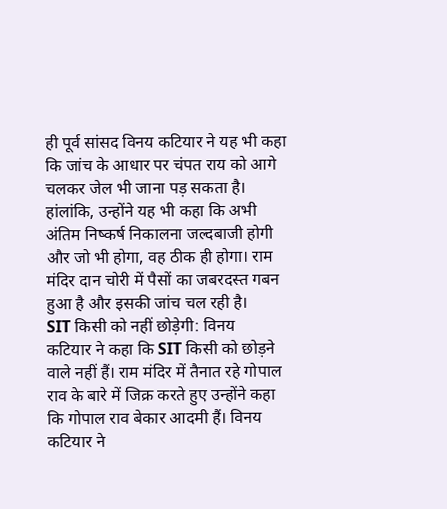ही पूर्व सांसद विनय कटियार ने यह भी कहा कि जांच के आधार पर चंपत राय को आगे चलकर जेल भी जाना पड़ सकता है। हांलांकि, उन्होंने यह भी कहा कि अभी अंतिम निष्कर्ष निकालना जल्दबाजी होगी और जो भी होगा, वह ठीक ही होगा। राम मंदिर दान चोरी में पैसों का जबरदस्त गबन हुआ है और इसकी जांच चल रही है।
SIT किसी को नहीं छोड़ेगी: विनय
कटियार ने कहा कि SIT किसी को छोड़ने वाले नहीं हैं। राम मंदिर में तैनात रहे गोपाल राव के बारे में जिक्र करते हुए उन्होंने कहा कि गोपाल राव बेकार आदमी हैं। विनय कटियार ने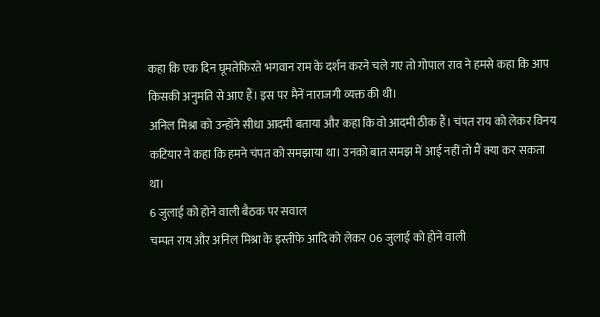कहा कि एक दिन घूमतेफिरते भगवान राम के दर्शन करने चले गए तो गोपाल राव ने हमसे कहा कि आप किसकी अनुमति से आए हैं। इस पर मैनें नाराजगी व्यक्त की थी।
अनिल मिश्रा को उन्होंने सीधा आदमी बताया और कहा कि वो आदमी ठीक हैं। चंपत राय को लेकर विनय कटियार ने कहा कि हमने चंपत को समझाया था। उनको बात समझ में आई नहीं तो मैं क्या कर सकता था।
6 जुलाई को होने वाली बैठक पर सवाल
चम्पत राय और अनिल मिश्रा के इस्तीफे आदि को लेकर 06 जुलाई को होने वाली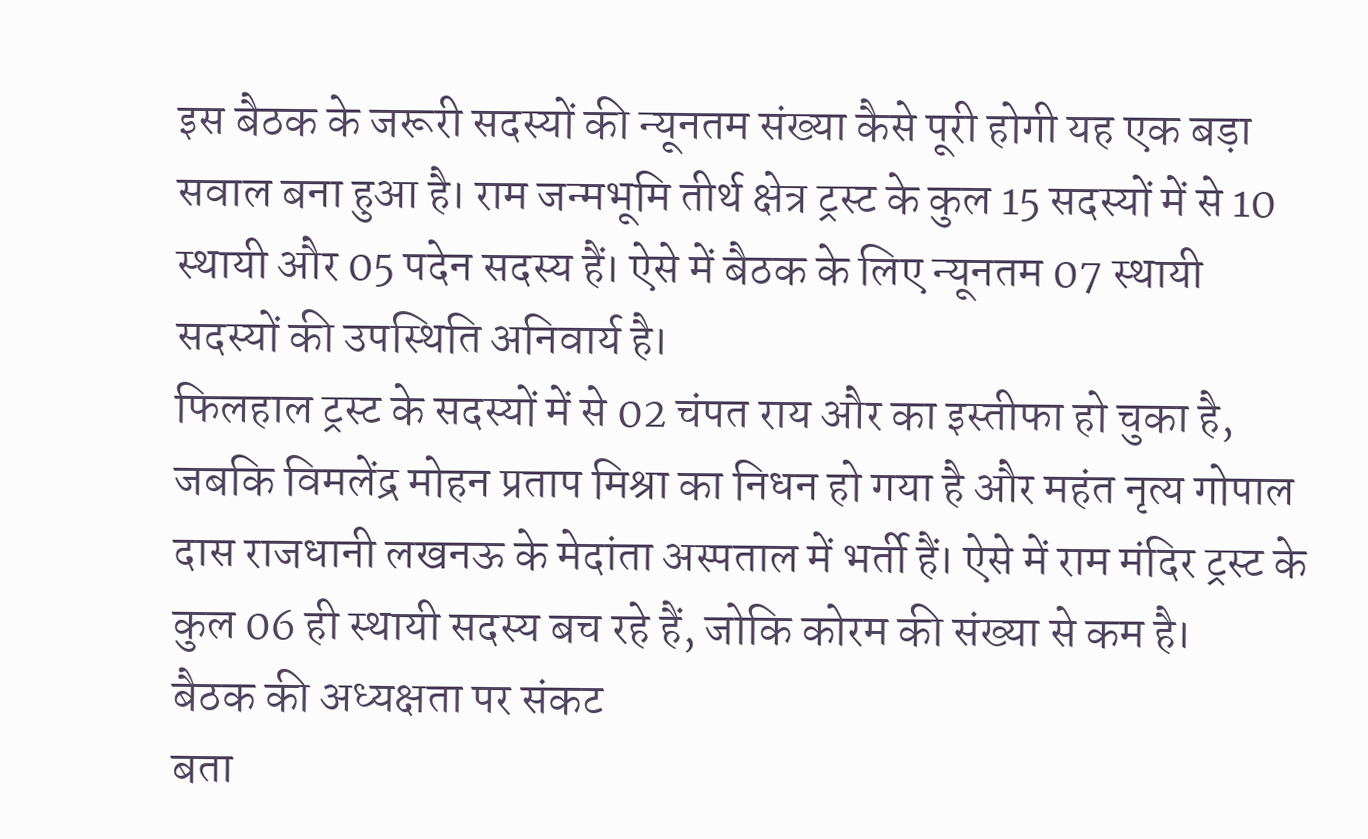इस बैठक के जरूरी सदस्यों की न्यूनतम संख्या कैसे पूरी होगी यह एक बड़ा सवाल बना हुआ है। राम जन्मभूमि तीर्थ क्षेत्र ट्रस्ट के कुल 15 सदस्यों में से 10 स्थायी और 05 पदेन सदस्य हैं। ऐसे में बैठक के लिए न्यूनतम 07 स्थायी सदस्यों की उपस्थिति अनिवार्य है।
फिलहाल ट्रस्ट के सदस्यों में से 02 चंपत राय और का इस्तीफा हो चुका है, जबकि विमलेंद्र मोहन प्रताप मिश्रा का निधन हो गया है और महंत नृत्य गोपाल दास राजधानी लखनऊ के मेदांता अस्पताल में भर्ती हैं। ऐसे में राम मंदिर ट्रस्ट के कुल 06 ही स्थायी सदस्य बच रहे हैं, जोकि कोरम की संख्या से कम है।
बैठक की अध्यक्षता पर संकट
बता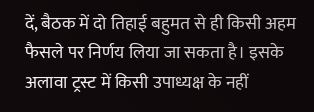दें, बैठक में दो तिहाई बहुमत से ही किसी अहम फैसले पर निर्णय लिया जा सकता है। इसके अलावा ट्रस्ट में किसी उपाध्यक्ष के नहीं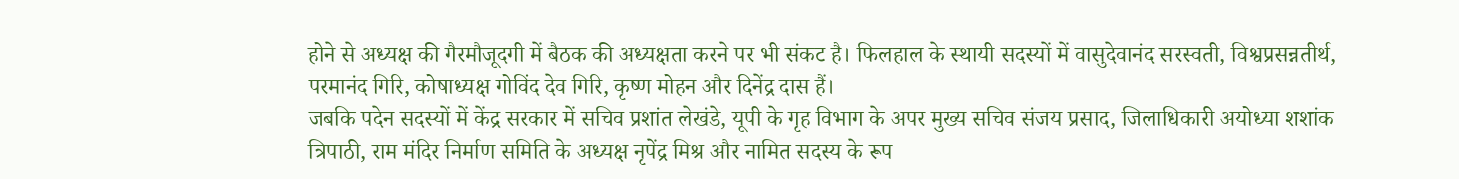होने से अध्यक्ष की गैरमौजूदगी में बैठक की अध्यक्षता करने पर भी संकट है। फिलहाल के स्थायी सदस्यों में वासुदेवानंद सरस्वती, विश्वप्रसन्नतीर्थ, परमानंद गिरि, कोषाध्यक्ष गोविंद देव गिरि, कृष्ण मोहन और दिनेंद्र दास हैं।
जबकि पदेन सदस्यों में केंद्र सरकार में सचिव प्रशांत लेखंडे, यूपी के गृह विभाग के अपर मुख्य सचिव संजय प्रसाद, जिलाधिकारी अयोध्या शशांक त्रिपाठी, राम मंदिर निर्माण समिति के अध्यक्ष नृपेंद्र मिश्र और नामित सदस्य के रूप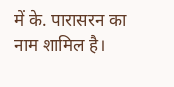में के. पारासरन का नाम शामिल है।